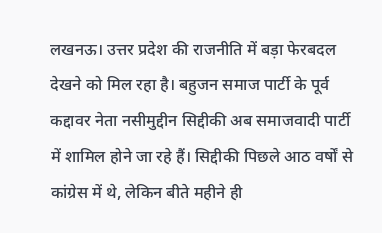लखनऊ। उत्तर प्रदेश की राजनीति में बड़ा फेरबदल देखने को मिल रहा है। बहुजन समाज पार्टी के पूर्व कद्दावर नेता नसीमुद्दीन सिद्दीकी अब समाजवादी पार्टी में शामिल होने जा रहे हैं। सिद्दीकी पिछले आठ वर्षों से कांग्रेस में थे, लेकिन बीते महीने ही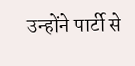उन्होंने पार्टी से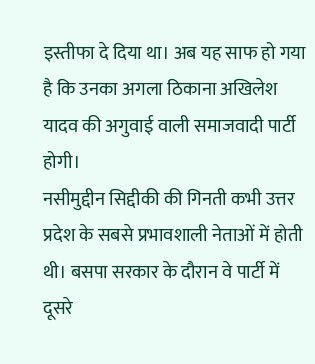इस्तीफा दे दिया था। अब यह साफ हो गया है कि उनका अगला ठिकाना अखिलेश यादव की अगुवाई वाली समाजवादी पार्टी होगी।
नसीमुद्दीन सिद्दीकी की गिनती कभी उत्तर प्रदेश के सबसे प्रभावशाली नेताओं में होती थी। बसपा सरकार के दौरान वे पार्टी में दूसरे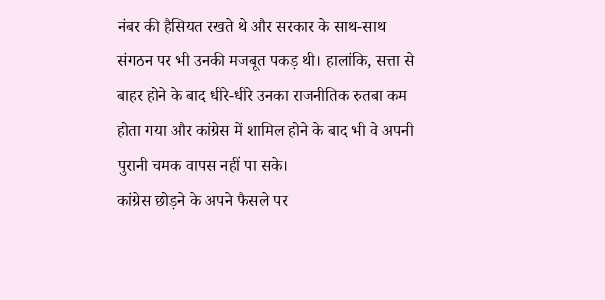नंबर की हैसियत रखते थे और सरकार के साथ-साथ संगठन पर भी उनकी मजबूत पकड़ थी। हालांकि, सत्ता से बाहर होने के बाद धीरे-धीरे उनका राजनीतिक रुतबा कम होता गया और कांग्रेस में शामिल होने के बाद भी वे अपनी पुरानी चमक वापस नहीं पा सके।
कांग्रेस छोड़ने के अपने फैसले पर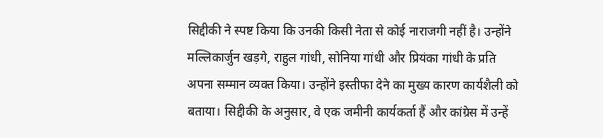सिद्दीकी ने स्पष्ट किया कि उनकी किसी नेता से कोई नाराजगी नहीं है। उन्होंने मल्लिकार्जुन खड़गे, राहुल गांधी, सोनिया गांधी और प्रियंका गांधी के प्रति अपना सम्मान व्यक्त किया। उन्होंने इस्तीफा देने का मुख्य कारण कार्यशैली को बताया। सिद्दीकी के अनुसार, वे एक जमीनी कार्यकर्ता हैं और कांग्रेस में उन्हें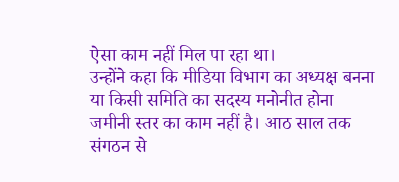ऐसा काम नहीं मिल पा रहा था।
उन्होंने कहा कि मीडिया विभाग का अध्यक्ष बनना या किसी समिति का सदस्य मनोनीत होना जमीनी स्तर का काम नहीं है। आठ साल तक संगठन से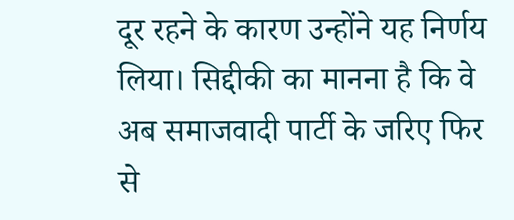दूर रहने के कारण उन्होंने यह निर्णय लिया। सिद्दीकी का मानना है कि वे अब समाजवादी पार्टी के जरिए फिर से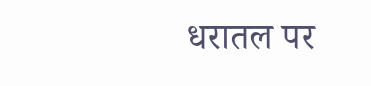धरातल पर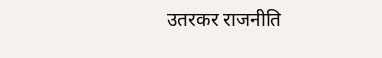उतरकर राजनीति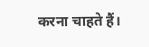करना चाहते हैं।